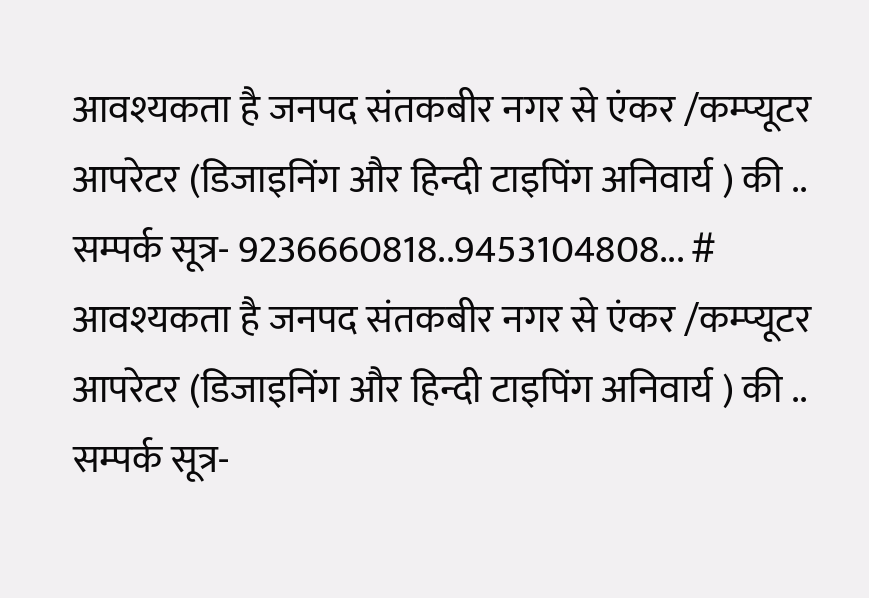आवश्यकता है जनपद संतकबीर नगर से एंकर /कम्प्यूटर आपरेटर (डिजाइनिंग और हिन्दी टाइपिंग अनिवार्य ) की .. सम्पर्क सूत्र- 9236660818..9453104808... # आवश्यकता है जनपद संतकबीर नगर से एंकर /कम्प्यूटर आपरेटर (डिजाइनिंग और हिन्दी टाइपिंग अनिवार्य ) की .. सम्पर्क सूत्र-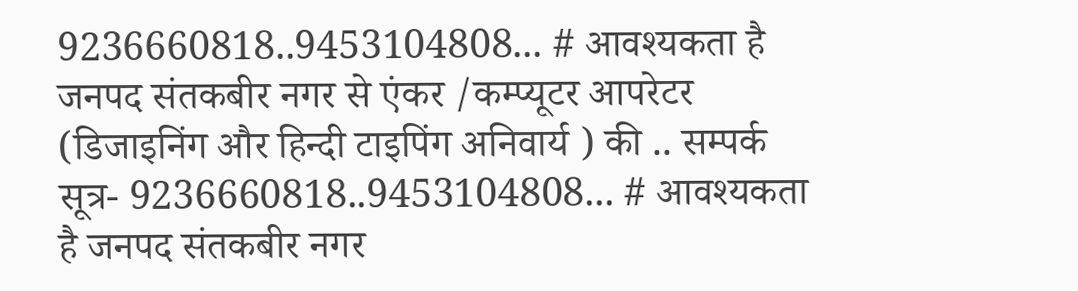9236660818..9453104808... # आवश्यकता है जनपद संतकबीर नगर से एंकर /कम्प्यूटर आपरेटर (डिजाइनिंग और हिन्दी टाइपिंग अनिवार्य ) की .. सम्पर्क सूत्र- 9236660818..9453104808... # आवश्यकता है जनपद संतकबीर नगर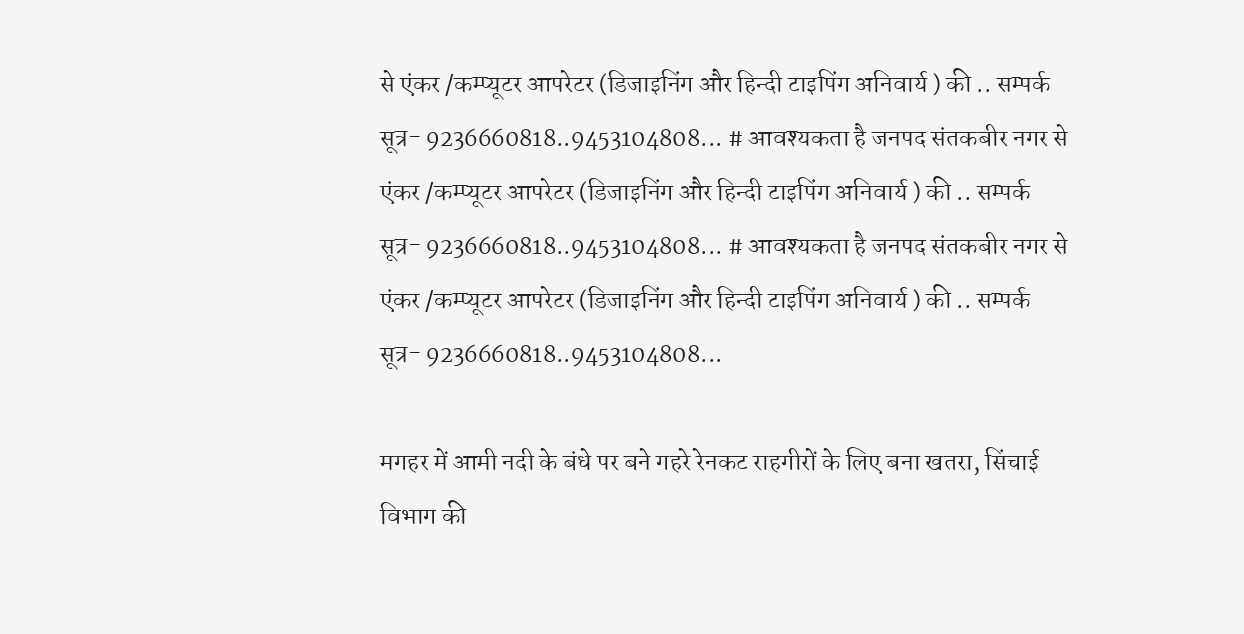से एंकर /कम्प्यूटर आपरेटर (डिजाइनिंग और हिन्दी टाइपिंग अनिवार्य ) की .. सम्पर्क सूत्र- 9236660818..9453104808... # आवश्यकता है जनपद संतकबीर नगर से एंकर /कम्प्यूटर आपरेटर (डिजाइनिंग और हिन्दी टाइपिंग अनिवार्य ) की .. सम्पर्क सूत्र- 9236660818..9453104808... # आवश्यकता है जनपद संतकबीर नगर से एंकर /कम्प्यूटर आपरेटर (डिजाइनिंग और हिन्दी टाइपिंग अनिवार्य ) की .. सम्पर्क सूत्र- 9236660818..9453104808...

मगहर में आमी नदी के बंधे पर बने गहरे रेनकट राहगीरों के लिए बना खतरा, सिंचाई विभाग की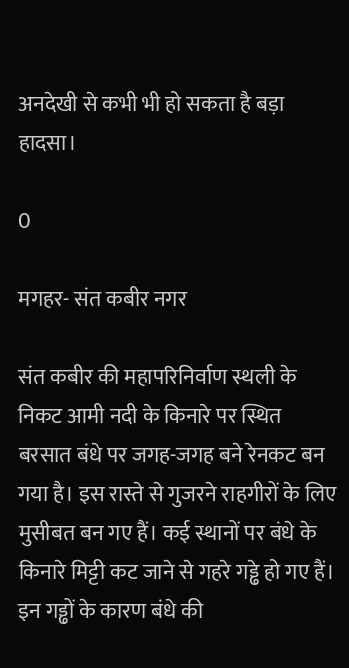अनदेखी से कभी भी हो सकता है बड़ा हादसा।

0

मगहर- संत कबीर नगर

संत कबीर की महापरिनिर्वाण स्थली के निकट आमी नदी के किनारे पर स्थित बरसात बंधे पर जगह-जगह बने रेनकट बन गया है। इस रास्ते से गुजरने राहगीरों के लिए मुसीबत बन गए हैं। कई स्थानों पर बंधे के किनारे मिट्टी कट जाने से गहरे गड्ढे हो गए हैं। इन गड्ढों के कारण बंधे की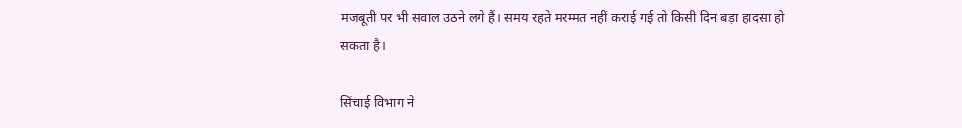मजबूती पर भी सवाल उठने लगे हैं। समय रहते मरम्मत नहीं कराई गई तो किसी दिन बड़ा हादसा हो सकता है।

सिंचाई विभाग ने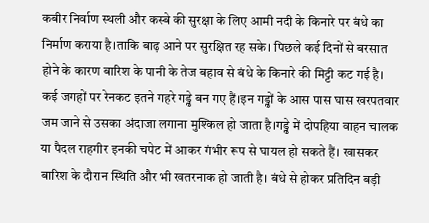कबीर निर्वाण स्थली और कस्बे की सुरक्षा के लिए आमी नदी के किनारे पर बंधे का निर्माण कराया है।ताकि बाढ़ आने पर सुरक्षित रह सके। पिछले कई दिनों से बरसात होने के कारण बारिश के पानी के तेज बहाव से बंधे के किनारे की मिट्टी कट गई है। कई जगहों पर रेनकट इतने गहरे गड्ढे बन गए हैं।इन गड्ढों के आस पास घास खरपतवार जम जाने से उसका अंदाजा लगाना मुश्किल हो जाता है।गड्ढे में दोपहिया वाहन चालक या पैदल राहगीर इनकी चपेट में आकर गंभीर रूप से घायल हो सकते हैं। खासकर बारिश के दौरान स्थिति और भी खतरनाक हो जाती है। बंधे से होकर प्रतिदिन बड़ी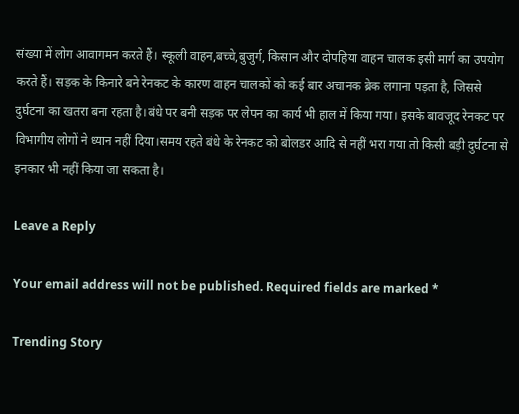संख्या में लोग आवागमन करते हैं। स्कूली वाहन,बच्चे,बुजुर्ग, किसान और दोपहिया वाहन चालक इसी मार्ग का उपयोग करते हैं। सड़क के किनारे बने रेनकट के कारण वाहन चालकों को कई बार अचानक ब्रेक लगाना पड़ता है, जिससे दुर्घटना का खतरा बना रहता है।बंधे पर बनी सड़क पर लेपन का कार्य भी हाल में किया गया। इसके बावजूद रेनकट पर विभागीय लोगों ने ध्यान नहीं दिया।समय रहते बंधे के रेनकट को बोलडर आदि से नहीं भरा गया तो किसी बड़ी दुर्घटना से इनकार भी नहीं किया जा सकता है।

Leave a Reply

Your email address will not be published. Required fields are marked *

Trending Story